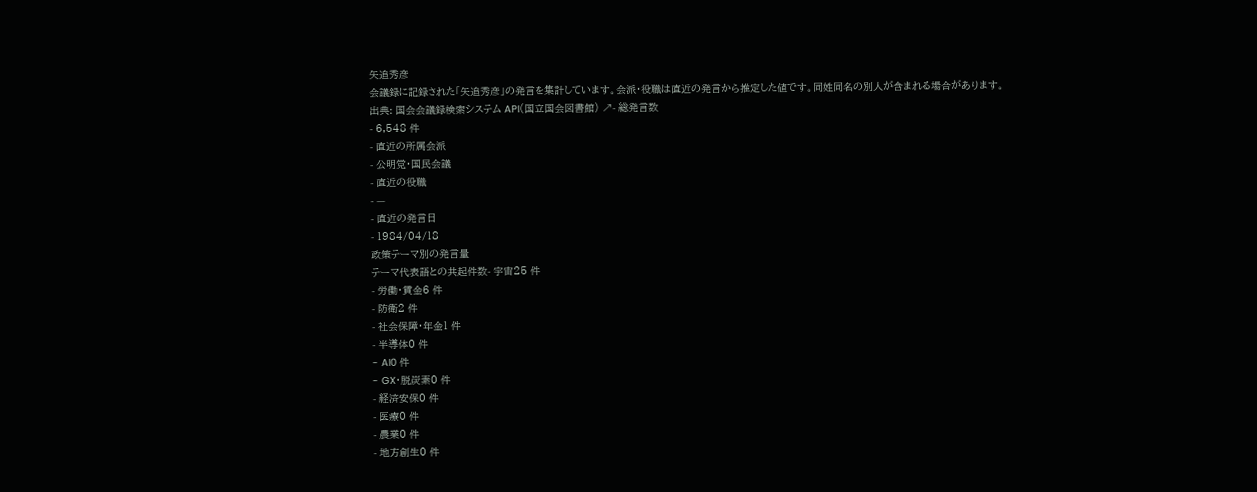矢追秀彦
会議録に記録された「矢追秀彦」の発言を集計しています。会派・役職は直近の発言から推定した値です。同姓同名の別人が含まれる場合があります。
出典: 国会会議録検索システム API(国立国会図書館) ↗- 総発言数
- 6,548 件
- 直近の所属会派
- 公明党・国民会議
- 直近の役職
- —
- 直近の発言日
- 1984/04/18
政策テーマ別の発言量
テーマ代表語との共起件数- 宇宙25 件
- 労働・賃金6 件
- 防衛2 件
- 社会保障・年金1 件
- 半導体0 件
- AI0 件
- GX・脱炭素0 件
- 経済安保0 件
- 医療0 件
- 農業0 件
- 地方創生0 件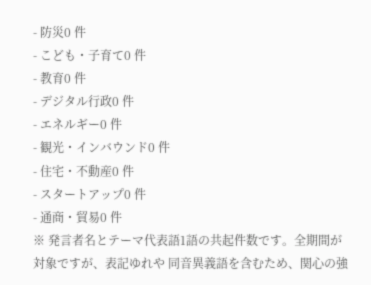- 防災0 件
- こども・子育て0 件
- 教育0 件
- デジタル行政0 件
- エネルギー0 件
- 観光・インバウンド0 件
- 住宅・不動産0 件
- スタートアップ0 件
- 通商・貿易0 件
※ 発言者名とテーマ代表語1語の共起件数です。全期間が対象ですが、表記ゆれや 同音異義語を含むため、関心の強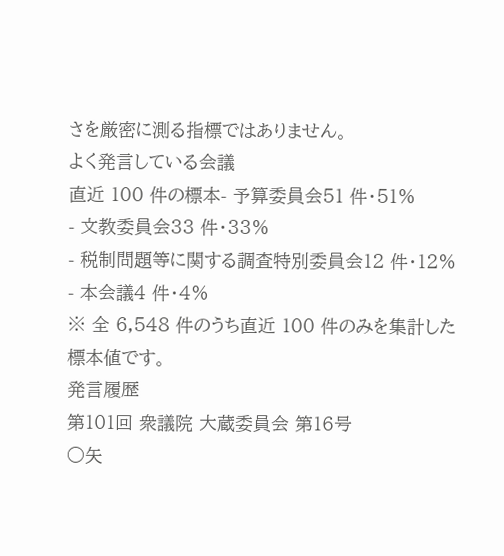さを厳密に測る指標ではありません。
よく発言している会議
直近 100 件の標本- 予算委員会51 件・51%
- 文教委員会33 件・33%
- 税制問題等に関する調査特別委員会12 件・12%
- 本会議4 件・4%
※ 全 6,548 件のうち直近 100 件のみを集計した標本値です。
発言履歴
第101回 衆議院 大蔵委員会 第16号
○矢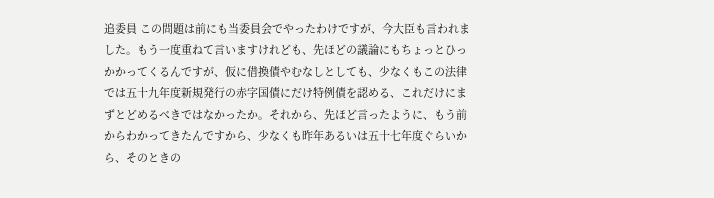追委員 この問題は前にも当委員会でやったわけですが、今大臣も言われました。もう一度重ねて言いますけれども、先ほどの議論にもちょっとひっかかってくるんですが、仮に借換債やむなしとしても、少なくもこの法律では五十九年度新規発行の赤字国債にだけ特例債を認める、これだけにまずとどめるべきではなかったか。それから、先ほど言ったように、もう前からわかってきたんですから、少なくも昨年あるいは五十七年度ぐらいから、そのときの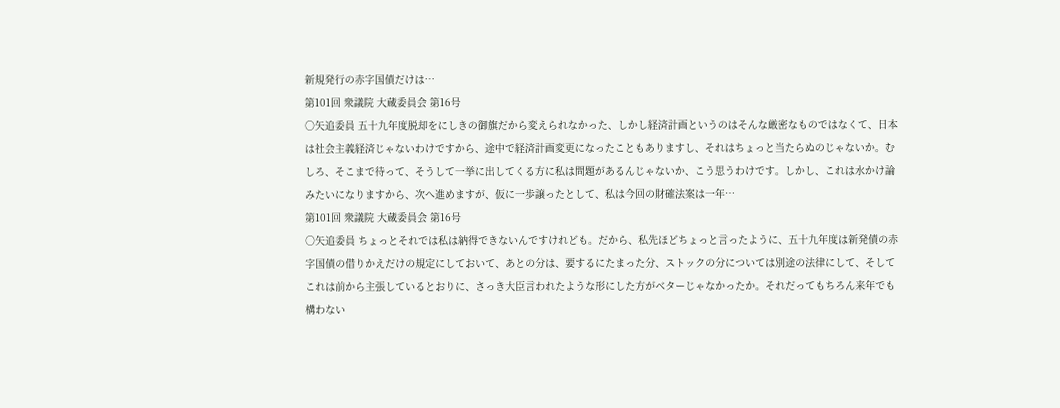新規発行の赤字国債だけは…
第101回 衆議院 大蔵委員会 第16号
○矢追委員 五十九年度脱却をにしきの御旗だから変えられなかった、しかし経済計画というのはそんな厳密なものではなくて、日本は社会主義経済じゃないわけですから、途中で経済計画変更になったこともありますし、それはちょっと当たらぬのじゃないか。むしろ、そこまで待って、そうして一挙に出してくる方に私は問題があるんじゃないか、こう思うわけです。しかし、これは水かけ論みたいになりますから、次へ進めますが、仮に一歩譲ったとして、私は今回の財確法案は一年…
第101回 衆議院 大蔵委員会 第16号
○矢追委員 ちょっとそれでは私は納得できないんですけれども。だから、私先ほどちょっと言ったように、五十九年度は新発債の赤字国債の借りかえだけの規定にしておいて、あとの分は、要するにたまった分、ストックの分については別途の法律にして、そしてこれは前から主張しているとおりに、さっき大臣言われたような形にした方がベターじゃなかったか。それだってもちろん来年でも構わない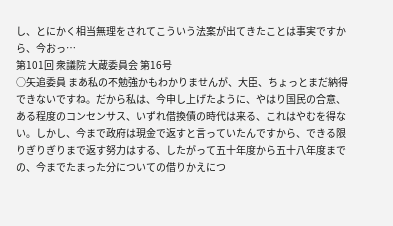し、とにかく相当無理をされてこういう法案が出てきたことは事実ですから、今おっ…
第101回 衆議院 大蔵委員会 第16号
○矢追委員 まあ私の不勉強かもわかりませんが、大臣、ちょっとまだ納得できないですね。だから私は、今申し上げたように、やはり国民の合意、ある程度のコンセンサス、いずれ借換債の時代は来る、これはやむを得ない。しかし、今まで政府は現金で返すと言っていたんですから、できる限りぎりぎりまで返す努力はする、したがって五十年度から五十八年度までの、今までたまった分についての借りかえにつ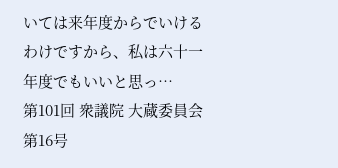いては来年度からでいけるわけですから、私は六十一年度でもいいと思っ…
第101回 衆議院 大蔵委員会 第16号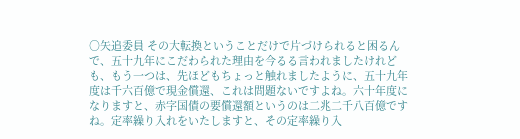○矢追委員 その大転換ということだけで片づけられると困るんで、五十九年にこだわられた理由を今るる言われましたけれども、もう一つは、先ほどもちょっと触れましたように、五十九年度は千六百億で現金償還、これは問題ないですよね。六十年度になりますと、赤字国債の要償還額というのは二兆二千八百億ですね。定率繰り入れをいたしますと、その定率繰り入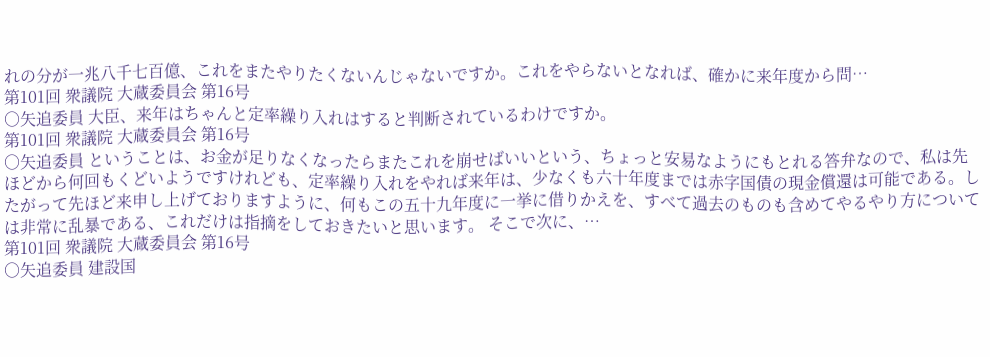れの分が一兆八千七百億、これをまたやりたくないんじゃないですか。これをやらないとなれば、確かに来年度から問…
第101回 衆議院 大蔵委員会 第16号
○矢追委員 大臣、来年はちゃんと定率繰り入れはすると判断されているわけですか。
第101回 衆議院 大蔵委員会 第16号
○矢追委員 ということは、お金が足りなくなったらまたこれを崩せばいいという、ちょっと安易なようにもとれる答弁なので、私は先ほどから何回もくどいようですけれども、定率繰り入れをやれば来年は、少なくも六十年度までは赤字国債の現金償還は可能である。したがって先ほど来申し上げておりますように、何もこの五十九年度に一挙に借りかえを、すべて過去のものも含めてやるやり方については非常に乱暴である、これだけは指摘をしておきたいと思います。 そこで次に、…
第101回 衆議院 大蔵委員会 第16号
○矢追委員 建設国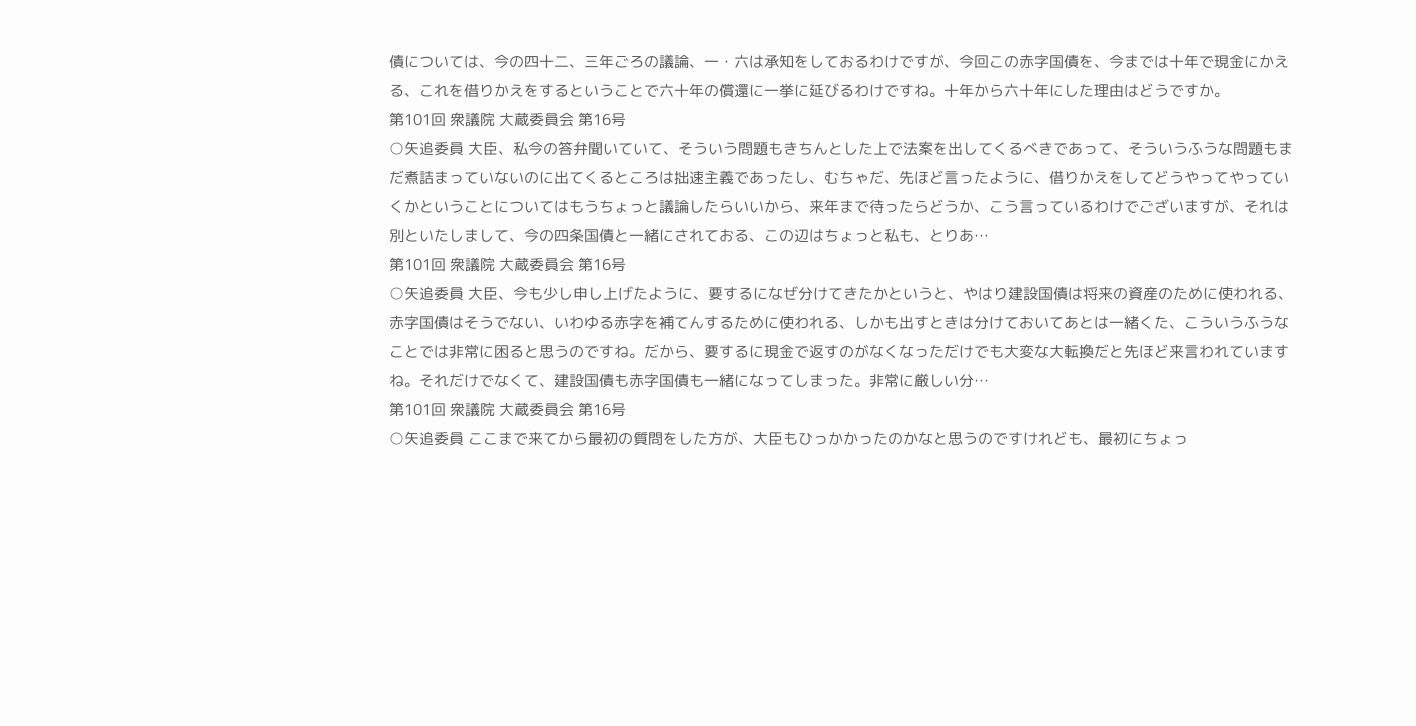債については、今の四十二、三年ごろの議論、一・六は承知をしておるわけですが、今回この赤字国債を、今までは十年で現金にかえる、これを借りかえをするということで六十年の償還に一挙に延びるわけですね。十年から六十年にした理由はどうですか。
第101回 衆議院 大蔵委員会 第16号
○矢追委員 大臣、私今の答弁聞いていて、そういう問題もきちんとした上で法案を出してくるべきであって、そういうふうな問題もまだ煮詰まっていないのに出てくるところは拙速主義であったし、むちゃだ、先ほど言ったように、借りかえをしてどうやってやっていくかということについてはもうちょっと議論したらいいから、来年まで待ったらどうか、こう言っているわけでございますが、それは別といたしまして、今の四条国債と一緒にされておる、この辺はちょっと私も、とりあ…
第101回 衆議院 大蔵委員会 第16号
○矢追委員 大臣、今も少し申し上げたように、要するになぜ分けてきたかというと、やはり建設国債は将来の資産のために使われる、赤字国債はそうでない、いわゆる赤字を補てんするために使われる、しかも出すときは分けておいてあとは一緒くた、こういうふうなことでは非常に困ると思うのですね。だから、要するに現金で返すのがなくなっただけでも大変な大転換だと先ほど来言われていますね。それだけでなくて、建設国債も赤字国債も一緒になってしまった。非常に厳しい分…
第101回 衆議院 大蔵委員会 第16号
○矢追委員 ここまで来てから最初の質問をした方が、大臣もひっかかったのかなと思うのですけれども、最初にちょっ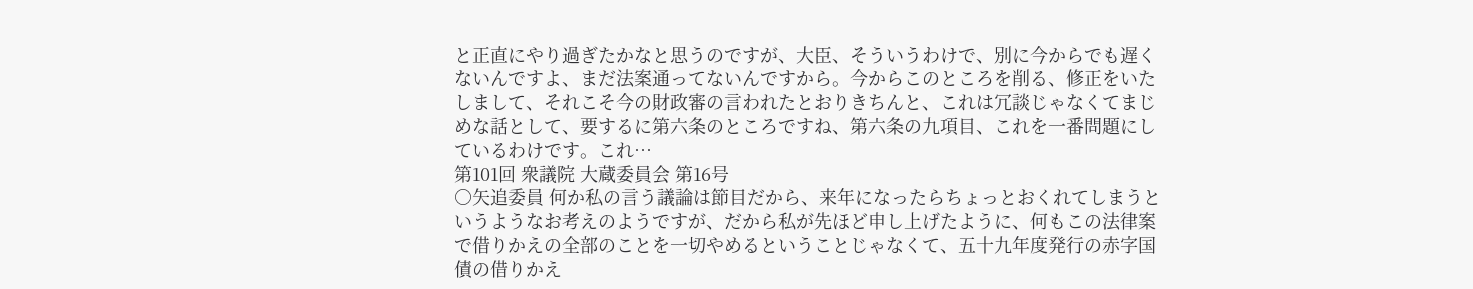と正直にやり過ぎたかなと思うのですが、大臣、そういうわけで、別に今からでも遅くないんですよ、まだ法案通ってないんですから。今からこのところを削る、修正をいたしまして、それこそ今の財政審の言われたとおりきちんと、これは冗談じゃなくてまじめな話として、要するに第六条のところですね、第六条の九項目、これを一番問題にしているわけです。これ…
第101回 衆議院 大蔵委員会 第16号
○矢追委員 何か私の言う議論は節目だから、来年になったらちょっとおくれてしまうというようなお考えのようですが、だから私が先ほど申し上げたように、何もこの法律案で借りかえの全部のことを一切やめるということじゃなくて、五十九年度発行の赤字国債の借りかえ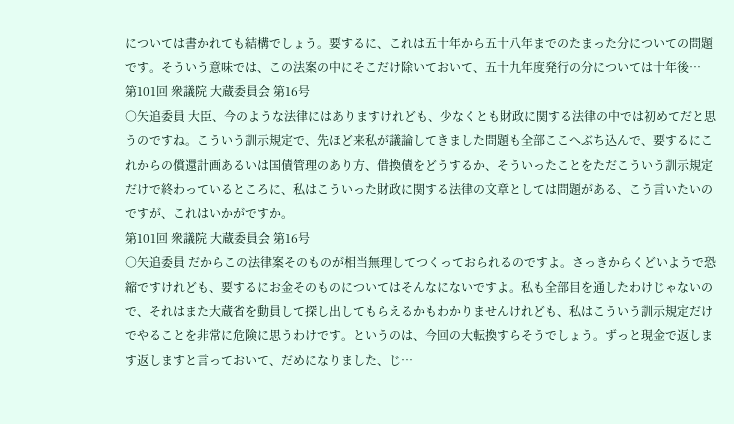については書かれても結構でしょう。要するに、これは五十年から五十八年までのたまった分についての問題です。そういう意味では、この法案の中にそこだけ除いておいて、五十九年度発行の分については十年後…
第101回 衆議院 大蔵委員会 第16号
○矢追委員 大臣、今のような法律にはありますけれども、少なくとも財政に関する法律の中では初めてだと思うのですね。こういう訓示規定で、先ほど来私が議論してきました問題も全部ここへぶち込んで、要するにこれからの償還計画あるいは国債管理のあり方、借換債をどうするか、そういったことをただこういう訓示規定だけで終わっているところに、私はこういった財政に関する法律の文章としては問題がある、こう言いたいのですが、これはいかがですか。
第101回 衆議院 大蔵委員会 第16号
○矢追委員 だからこの法律案そのものが相当無理してつくっておられるのですよ。さっきからくどいようで恐縮ですけれども、要するにお金そのものについてはそんなにないですよ。私も全部目を通したわけじゃないので、それはまた大蔵省を動員して探し出してもらえるかもわかりませんけれども、私はこういう訓示規定だけでやることを非常に危険に思うわけです。というのは、今回の大転換すらそうでしょう。ずっと現金で返します返しますと言っておいて、だめになりました、じ…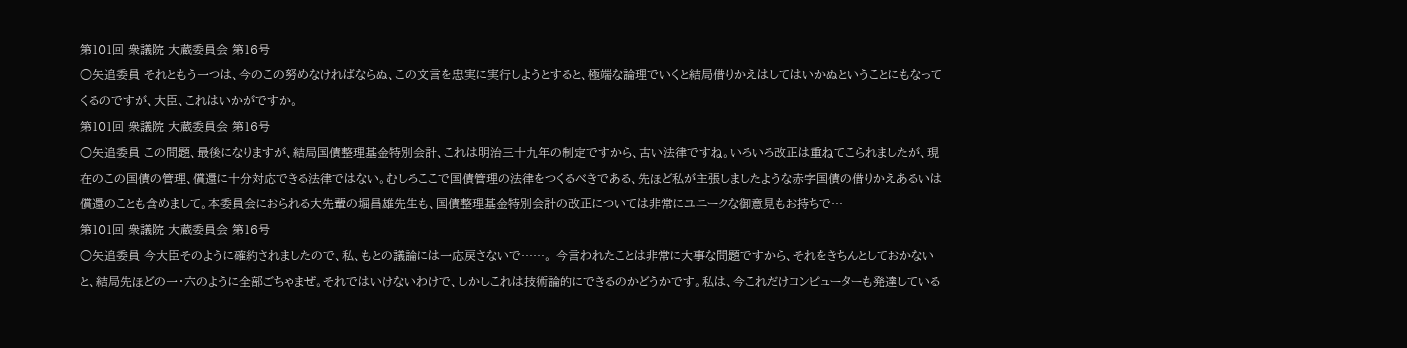第101回 衆議院 大蔵委員会 第16号
○矢追委員 それともう一つは、今のこの努めなければならぬ、この文言を忠実に実行しようとすると、極端な論理でいくと結局借りかえはしてはいかぬということにもなってくるのですが、大臣、これはいかがですか。
第101回 衆議院 大蔵委員会 第16号
○矢追委員 この問題、最後になりますが、結局国債整理基金特別会計、これは明治三十九年の制定ですから、古い法律ですね。いろいろ改正は重ねてこられましたが、現在のこの国債の管理、償還に十分対応できる法律ではない。むしろここで国債管理の法律をつくるべきである、先ほど私が主張しましたような赤字国債の借りかえあるいは償還のことも含めまして。本委員会におられる大先輩の堀昌雄先生も、国債整理基金特別会計の改正については非常にユニークな御意見もお持ちで…
第101回 衆議院 大蔵委員会 第16号
○矢追委員 今大臣そのように確約されましたので、私、もとの議論には一応戻さないで……。 今言われたことは非常に大事な問題ですから、それをきちんとしておかないと、結局先ほどの一・六のように全部ごちゃまぜ。それではいけないわけで、しかしこれは技術論的にできるのかどうかです。私は、今これだけコンピューターも発達している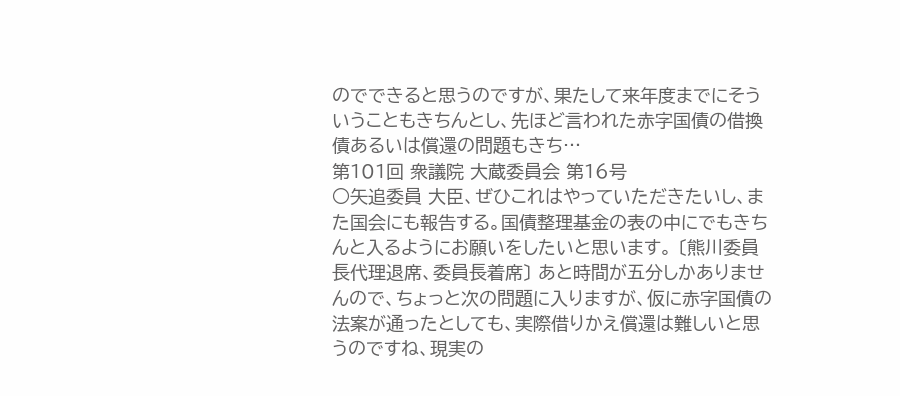のでできると思うのですが、果たして来年度までにそういうこともきちんとし、先ほど言われた赤字国債の借換債あるいは償還の問題もきち…
第101回 衆議院 大蔵委員会 第16号
○矢追委員 大臣、ぜひこれはやっていただきたいし、また国会にも報告する。国債整理基金の表の中にでもきちんと入るようにお願いをしたいと思います。 〔熊川委員長代理退席、委員長着席〕 あと時間が五分しかありませんので、ちょっと次の問題に入りますが、仮に赤字国債の法案が通ったとしても、実際借りかえ償還は難しいと思うのですね、現実の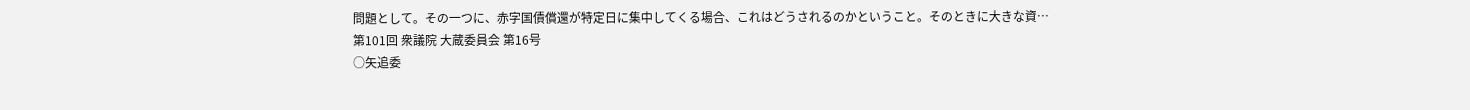問題として。その一つに、赤字国債償還が特定日に集中してくる場合、これはどうされるのかということ。そのときに大きな資…
第101回 衆議院 大蔵委員会 第16号
○矢追委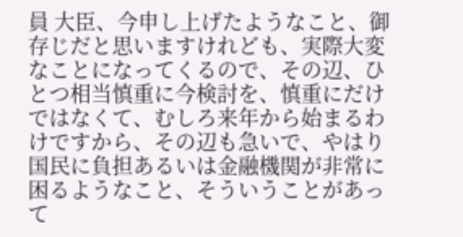員 大臣、今申し上げたようなこと、御存じだと思いますけれども、実際大変なことになってくるので、その辺、ひとつ相当慎重に今検討を、慎重にだけではなくて、むしろ来年から始まるわけですから、その辺も急いで、やはり国民に負担あるいは金融機関が非常に困るようなこと、そういうことがあって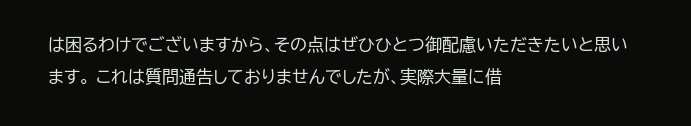は困るわけでございますから、その点はぜひひとつ御配慮いただきたいと思います。 これは質問通告しておりませんでしたが、実際大量に借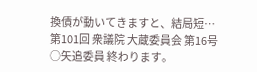換債が動いてきますと、結局短…
第101回 衆議院 大蔵委員会 第16号
○矢追委員 終わります。